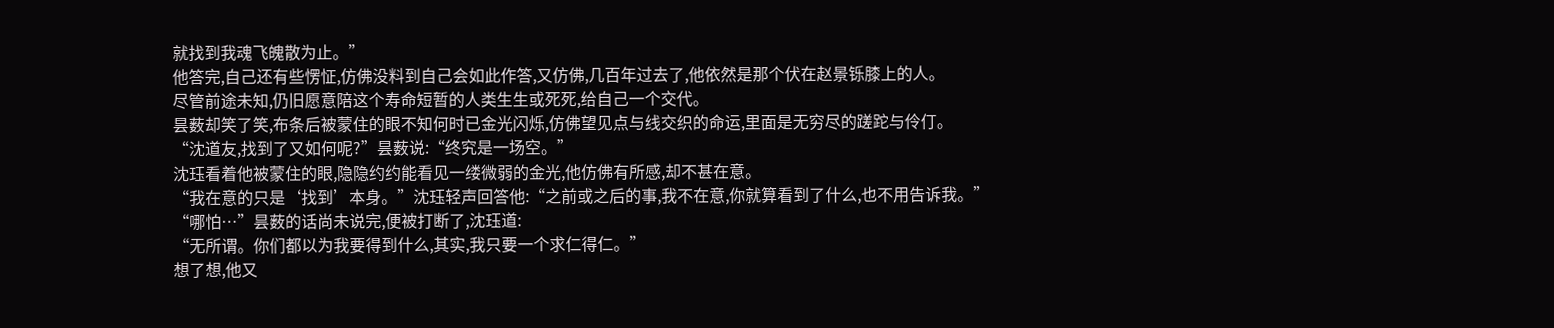就找到我魂飞魄散为止。”
他答完,自己还有些愣怔,仿佛没料到自己会如此作答,又仿佛,几百年过去了,他依然是那个伏在赵景铄膝上的人。
尽管前途未知,仍旧愿意陪这个寿命短暂的人类生生或死死,给自己一个交代。
昙薮却笑了笑,布条后被蒙住的眼不知何时已金光闪烁,仿佛望见点与线交织的命运,里面是无穷尽的蹉跎与伶仃。
“沈道友,找到了又如何呢?”昙薮说:“终究是一场空。”
沈珏看着他被蒙住的眼,隐隐约约能看见一缕微弱的金光,他仿佛有所感,却不甚在意。
“我在意的只是‘找到’本身。”沈珏轻声回答他:“之前或之后的事,我不在意,你就算看到了什么,也不用告诉我。”
“哪怕…”昙薮的话尚未说完,便被打断了,沈珏道:
“无所谓。你们都以为我要得到什么,其实,我只要一个求仁得仁。”
想了想,他又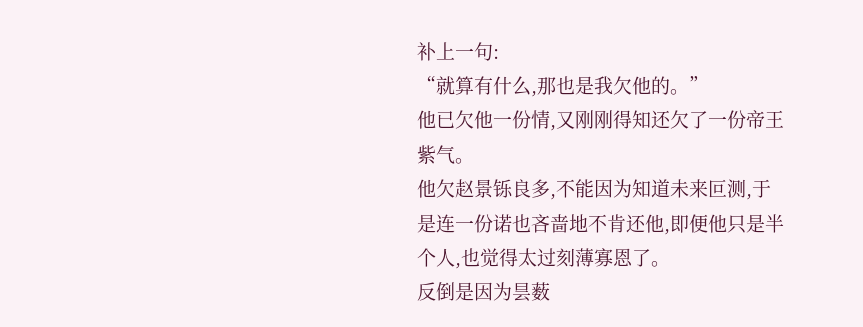补上一句:
“就算有什么,那也是我欠他的。”
他已欠他一份情,又刚刚得知还欠了一份帝王紫气。
他欠赵景铄良多,不能因为知道未来叵测,于是连一份诺也吝啬地不肯还他,即便他只是半个人,也觉得太过刻薄寡恩了。
反倒是因为昙薮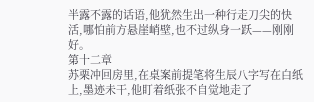半露不露的话语,他犹然生出一种行走刀尖的快活,哪怕前方悬崖峭壁,也不过纵身一跃——刚刚好。
第十二章
苏栗冲回房里,在桌案前提笔将生辰八字写在白纸上,墨迹未干,他盯着纸张不自觉地走了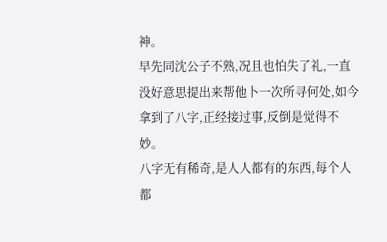神。
早先同沈公子不熟,况且也怕失了礼,一直没好意思提出来帮他卜一次所寻何处,如今拿到了八字,正经接过事,反倒是觉得不妙。
八字无有稀奇,是人人都有的东西,每个人都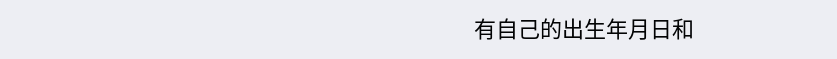有自己的出生年月日和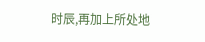时辰,再加上所处地